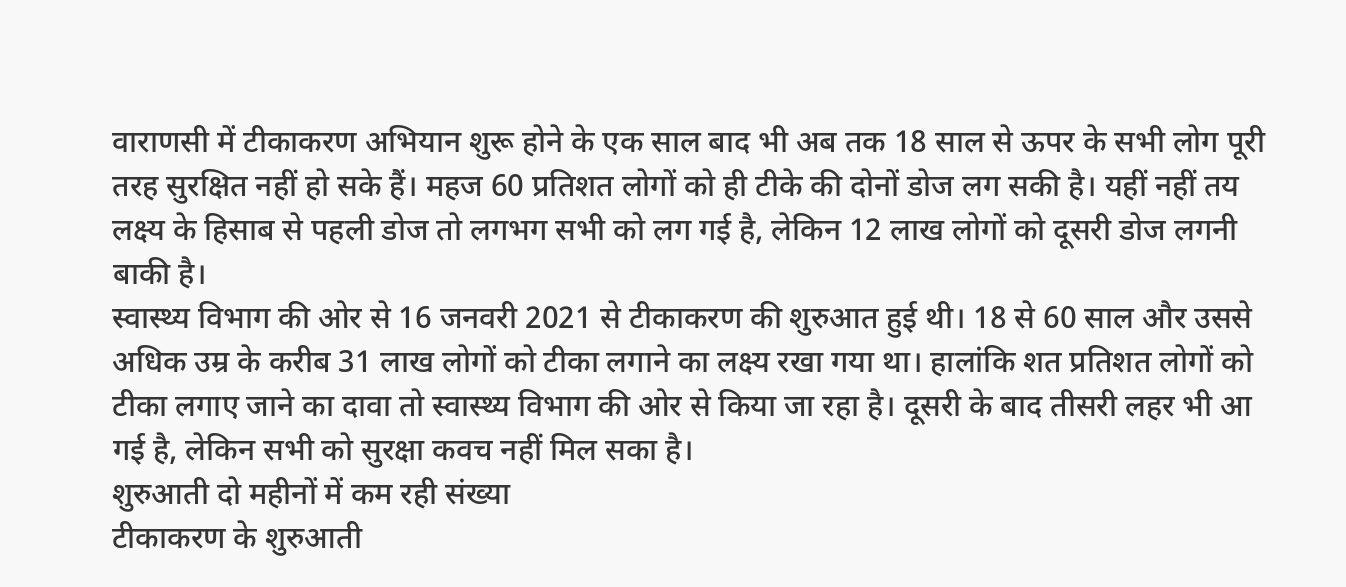वाराणसी में टीकाकरण अभियान शुरू होने के एक साल बाद भी अब तक 18 साल से ऊपर के सभी लोग पूरी तरह सुरक्षित नहीं हो सके हैं। महज 60 प्रतिशत लोगों को ही टीके की दोनों डोज लग सकी है। यहीं नहीं तय लक्ष्य के हिसाब से पहली डोज तो लगभग सभी को लग गई है, लेकिन 12 लाख लोगों को दूसरी डोज लगनी बाकी है।
स्वास्थ्य विभाग की ओर से 16 जनवरी 2021 से टीकाकरण की शुरुआत हुई थी। 18 से 60 साल और उससे अधिक उम्र के करीब 31 लाख लोगों को टीका लगाने का लक्ष्य रखा गया था। हालांकि शत प्रतिशत लोगों को टीका लगाए जाने का दावा तो स्वास्थ्य विभाग की ओर से किया जा रहा है। दूसरी के बाद तीसरी लहर भी आ गई है, लेकिन सभी को सुरक्षा कवच नहीं मिल सका है।
शुरुआती दो महीनों में कम रही संख्या
टीकाकरण के शुरुआती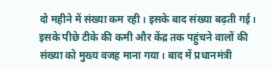दो महीने में संख्या कम रही। इसके बाद संख्या बढ़ती गई। इसके पीछे टीके की कमी और केंद्र तक पहुंचने वालों की संख्या को मुख्य वजह माना गया। बाद में प्रधानमंत्री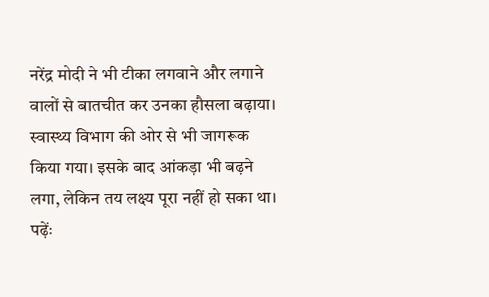नरेंद्र मोदी ने भी टीका लगवाने और लगाने वालों से बातचीत कर उनका हौसला बढ़ाया। स्वास्थ्य विभाग की ओर से भी जागरूक किया गया। इसके बाद आंकड़ा भी बढ़ने लगा, लेकिन तय लक्ष्य पूरा नहीं हो सका था।
पढ़ेंः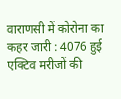वाराणसी में कोरोना का कहर जारी : 4076 हुई एक्टिव मरीजों की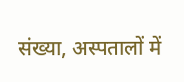संख्या, अस्पतालों में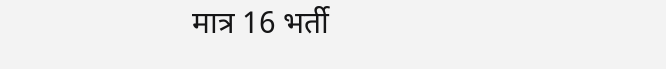मात्र 16 भर्ती